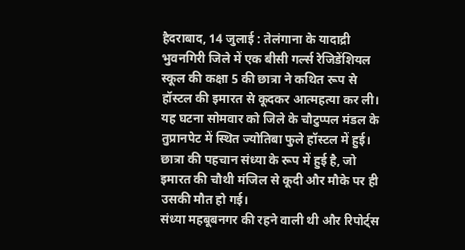हैदराबाद, 14 जुलाई : तेलंगाना के यादाद्री भुवनगिरी जिले में एक बीसी गर्ल्स रेजिडेंशियल स्कूल की कक्षा 5 की छात्रा ने कथित रूप से हॉस्टल की इमारत से कूदकर आत्महत्या कर ली। यह घटना सोमवार को जिले के चौटुप्पल मंडल के तुप्रानपेट में स्थित ज्योतिबा फुले हॉस्टल में हुई।
छात्रा की पहचान संध्या के रूप में हुई है, जो इमारत की चौथी मंजिल से कूदी और मौके पर ही उसकी मौत हो गई।
संध्या महबूबनगर की रहने वाली थी और रिपोर्ट्स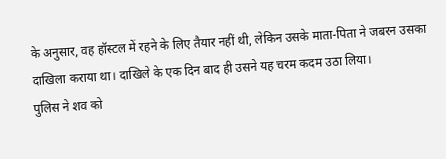के अनुसार, वह हॉस्टल में रहने के लिए तैयार नहीं थी, लेकिन उसके माता-पिता ने जबरन उसका दाखिला कराया था। दाखिले के एक दिन बाद ही उसने यह चरम कदम उठा लिया।
पुलिस ने शव को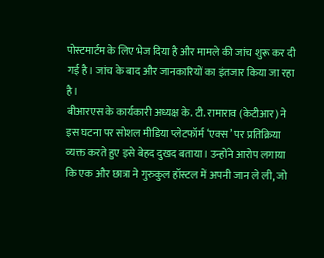पोस्टमार्टम के लिए भेज दिया है और मामले की जांच शुरू कर दी गई है। जांच के बाद और जानकारियों का इंतजार किया जा रहा है।
बीआरएस के कार्यकारी अध्यक्ष के. टी. रामाराव (केटीआर) ने इस घटना पर सोशल मीडिया प्लेटफॉर्म ‘एक्स’ पर प्रतिक्रिया व्यक्त करते हुए इसे बेहद दुखद बताया। उन्होंने आरोप लगाया कि एक और छात्रा ने गुरुकुल हॉस्टल में अपनी जान ले ली, जो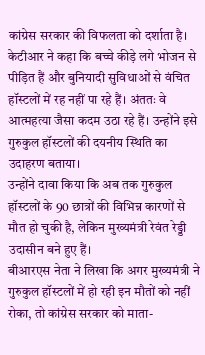कांग्रेस सरकार की विफलता को दर्शाता है।
केटीआर ने कहा कि बच्चे कीड़े लगे भोजन से पीड़ित हैं और बुनियादी सुविधाओं से वंचित हॉस्टलों में रह नहीं पा रहे हैं। अंततः वे आत्महत्या जैसा कदम उठा रहे हैं। उन्होंने इसे गुरुकुल हॉस्टलों की दयनीय स्थिति का उदाहरण बताया।
उन्होंने दावा किया कि अब तक गुरुकुल हॉस्टलों के 90 छात्रों की विभिन्न कारणों से मौत हो चुकी है, लेकिन मुख्यमंत्री रेवंत रेड्डी उदासीन बने हुए हैं।
बीआरएस नेता ने लिखा कि अगर मुख्यमंत्री ने गुरुकुल हॉस्टलों में हो रही इन मौतों को नहीं रोका, तो कांग्रेस सरकार को माता-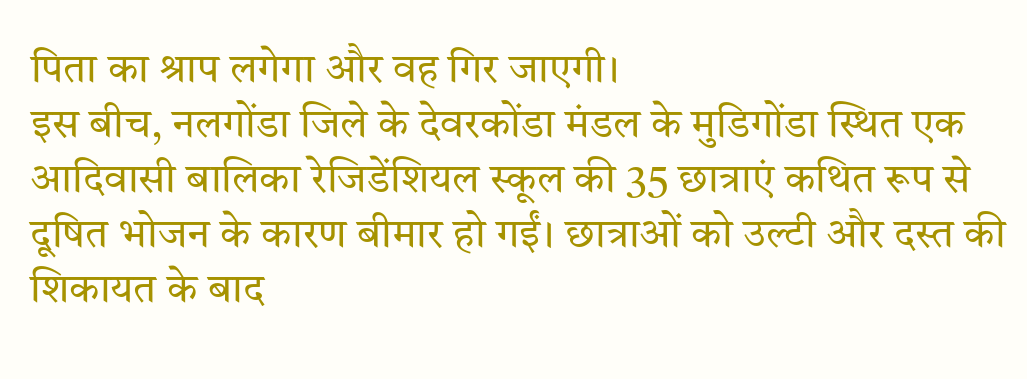पिता का श्राप लगेगा और वह गिर जाएगी।
इस बीच, नलगोंडा जिले के देवरकोंडा मंडल के मुडिगोंडा स्थित एक आदिवासी बालिका रेजिडेंशियल स्कूल की 35 छात्राएं कथित रूप से दूषित भोजन के कारण बीमार हो गईं। छात्राओं को उल्टी और दस्त की शिकायत के बाद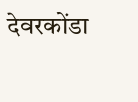देवरकोंडा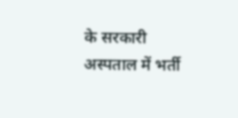के सरकारी अस्पताल में भर्ती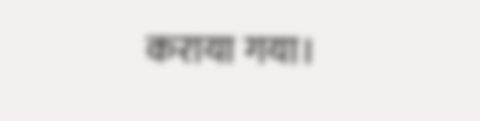कराया गया।